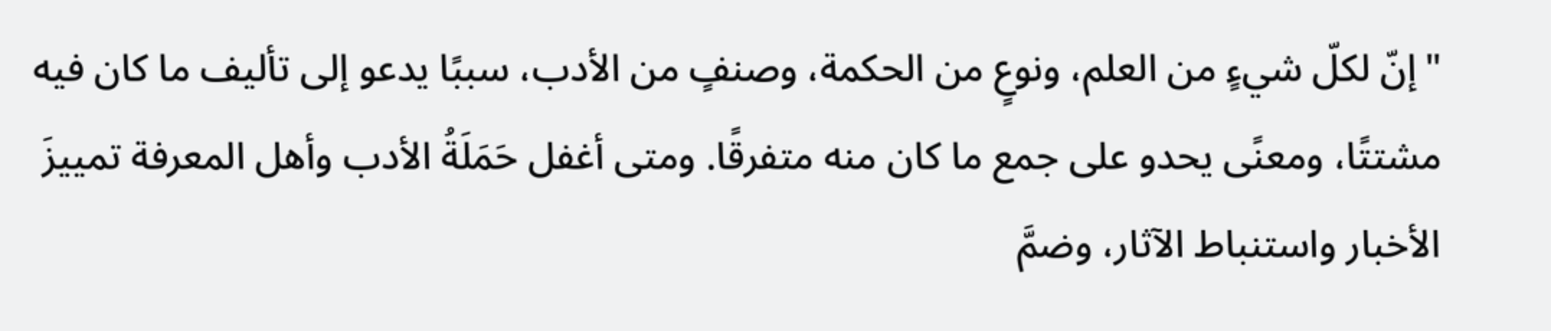"إنّ لكلّ شيءٍ من العلم، ونوعٍ من الحكمة، وصنفٍ من الأدب، سببًا يدعو إلى تأليف ما كان فيه مشتتًا، ومعنًى يحدو على جمع ما كان منه متفرقًا. ومتى أغفل حَمَلَةُ الأدب وأهل المعرفة تمييزَ الأخبار واستنباط الآثار، وضمَّ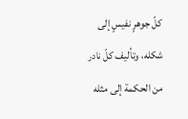كلّ جوهرٍ نفيسٍ إلى شكله، وتأليف كلّ نادر من الحكمة إلى مثله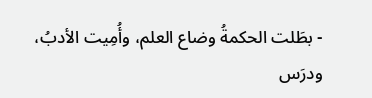- بطَلت الحكمةُ وضاع العلم، وأُمِيت الأدبُ، ودرَس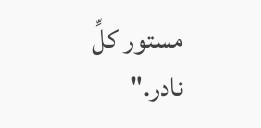مستور كلِّ نادر."